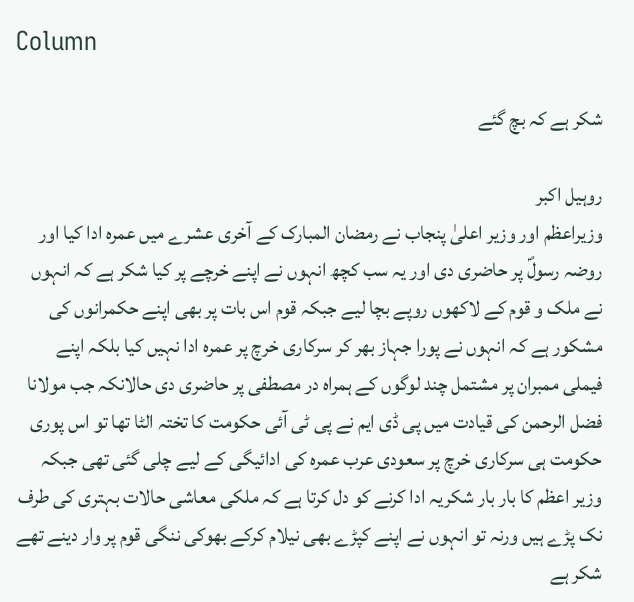Column

شکر ہے کہ بچ گئے

روہیل اکبر
وزیراعظم اور وزیر اعلیٰ پنجاب نے رمضان المبارک کے آخری عشرے میں عمرہ ادا کیا اور روضہ رسولؐ پر حاضری دی اور یہ سب کچھ انہوں نے اپنے خرچے پر کیا شکر ہے کہ انہوں نے ملک و قوم کے لاکھوں روپے بچا لیے جبکہ قوم اس بات پر بھی اپنے حکمرانوں کی مشکور ہے کہ انہوں نے پورا جہاز بھر کر سرکاری خرچ پر عمرہ ادا نہیں کیا بلکہ اپنے فیملی ممبران پر مشتمل چند لوگوں کے ہمراہ در مصطفی پر حاضری دی حالانکہ جب مولانا فضل الرحمن کی قیادت میں پی ڈی ایم نے پی ٹی آئی حکومت کا تختہ الٹا تھا تو اس پوری حکومت ہی سرکاری خرچ پر سعودی عرب عمرہ کی ادائیگی کے لیے چلی گئی تھی جبکہ وزیر اعظم کا بار بار شکریہ ادا کرنے کو دل کرتا ہے کہ ملکی معاشی حالات بہتری کی طرف نک پڑے ہیں ورنہ تو انہوں نے اپنے کپڑے بھی نیلام کرکے بھوکی ننگی قوم پر وار دینے تھے شکر ہے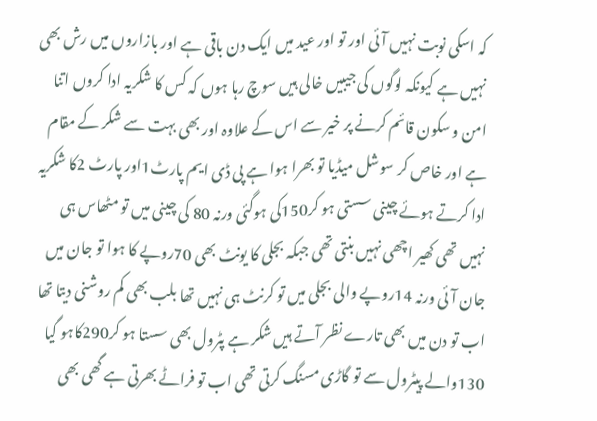کہ اسکی نوبت نہیں آئی اور تو اور عید میں ایک دن باقی ہے اور بازاروں میں رش بھی نہیں ہے کیونکہ لوگوں کی جیبیں خالی ہیں سوچ رہا ہوں کہ کس کا شکریہ ادا کروں اتنا امن و سکون قائم کرنے پر خیر سے اس کے علاوہ اور بھی بہت سے شکر کے مقام ہے اور خاص کر سوشل میڈیا تو بھرا ہوا ہے پی ڈی ایم پارٹ1اور پارٹ 2کا شکریہ ادا کرتے ہوئے چینی سستی ہو کر150کی ہوگئی ورنہ 80 کی چینی میں تو مٹھاس ہی نہیں تھی کھیر اچھی نہیں بنتی تھی جبکہ بجلی کا یونٹ بھی 70روپے کا ہوا تو جان میں جان آئی ورنہ 14روپے والی بجلی میں تو کرنٹ ہی نہیں تھا بلب بھی کم روشنی دیتا تھا اب تو دن میں بھی تارے نظر آتے ہیں شکر ہے پٹرول بھی سستا ہو کر290کاہو گیا 130والے پیٹرول سے تو گاڑی مسنگ کرتی تھی اب تو فراٹے بھرتی ہے گھی بھی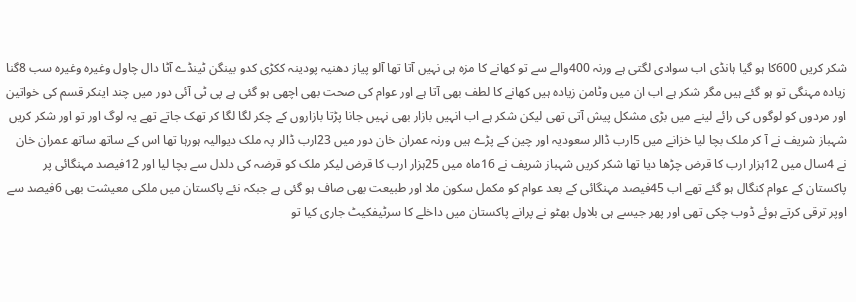شکر کریں 600کا ہو گیا ہانڈی اب سوادی لگتی ہے ورنہ 400والے سے تو کھانے کا مزہ ہی نہیں آتا تھا آلو پیاز دھنیہ پودینہ ککڑی کدو بینگن ٹینڈے آٹا دال چاول وغیرہ وغیرہ سب 8گنا زیادہ مہنگی تو ہو گئے ہیں مگر شکر ہے اب ان میں وٹامن زیادہ ہیں کھانے کا لطف بھی آتا ہے اور عوام کی صحت بھی اچھی ہو گئی ہے پی ٹی آئی دور میں چند اینکر قسم کی خواتین اور مردوں کو لوگوں کی رائے لینے میں بڑی مشکل پیش آتی تھی لیکن شکر ہے اب انہیں بازار بھی نہیں جانا پڑتا بازاروں کے چکر لگا لگا کر تھک جاتے تھے یہ لوگ اور تو اور شکر کریں شہباز شریف نے آ کر ملک بچا لیا خزانے میں 5ارب ڈالر سعودیہ اور چین کے پڑے ہیں ورنہ عمران خان دور میں 23ارب ڈالر پہ ملک دیوالیہ ہورہا تھا اس کے ساتھ ساتھ عمران خان نے 4سال میں 12ہزار ارب کا قرض چڑھا دیا تھا شکر کریں شہباز شریف نے 16ماہ میں 25ہزار ارب کا قرض لیکر ملک کو قرضہ کی دلدل سے بچا لیا اور 12فیصد مہنگائی پر پاکستان کے عوام کنگال ہو گئے تھے اب 45فیصد مہنگائی کے بعد عوام کو مکمل سکون ملا اور طبیعت بھی صاف ہو گئی ہے جبکہ نئے پاکستان میں ملکی معیشت بھی 6فیصد سے اوپر ترقی کرتے ہوئے ڈوب چکی تھی اور پھر جیسے ہی بلاول بھٹو نے پرانے پاکستان میں داخلے کا سرٹیفکیٹ جاری کیا تو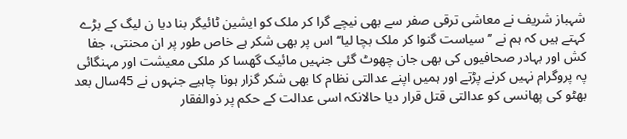شہباز شریف نے معاشی ترقی صفر سے بھی نیچے گرا کر ملک کو ایشین ٹائیگر بنا دیا ن لیگ کے بڑے کہتے ہیں کہ ہم نے ’’ سیاست گنوا کر ملک بچا لیا‘‘ اس پر بھی شکر ہے خاص طور پر ان محنتی، جفا کش اور بہادر صحافیوں کی بھی جان چھوٹ گئی جنہیں مائیک گھسا کر ملکی معیشت اور مہنگائی پہ پروگرام نہیں کرنے پڑتے اور ہمیں اپنے عدالتی نظام کا بھی شکر گزار ہونا چاہیے جنہوں نے 45سال بعد بھٹو کی پھانسی کو عدالتی قتل قرار دیا حالانکہ اسی عدالت کے حکم پر ذوالفقار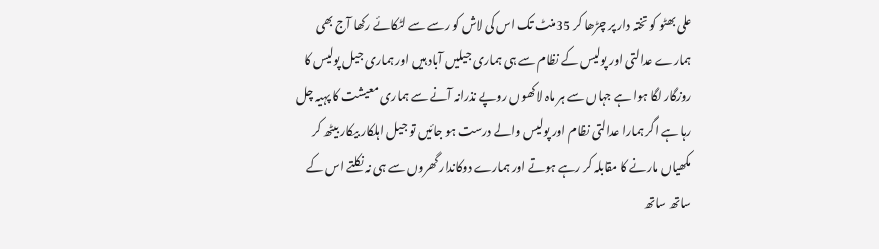علی بھٹو کو تختہ دار پر چڑھا کر 35منٹ تک اس کی لاش کو رسے سے لٹکائے رکھا آج بھی ہمارے عدالتی اور پولیس کے نظام سے ہی ہماری جیلیں آباد ہیں اور ہماری جیل پولیس کا روزگار لگا ہوا ہے جہاں سے ہر ماہ لاکھوں روپے نذرانہ آنے سے ہماری معیشت کا پہیہ چل رہا ہے اگر ہمارا عدالتی نظام اور پولیس والے درست ہو جائیں تو جیل اہلکار بیکار بیٹھ کر مکھیاں مارنے کا مقابلہ کر رہے ہوتے اور ہمارے دوکاندار گھروں سے ہی نہ نکلتے اس کے ساتھ ساتھ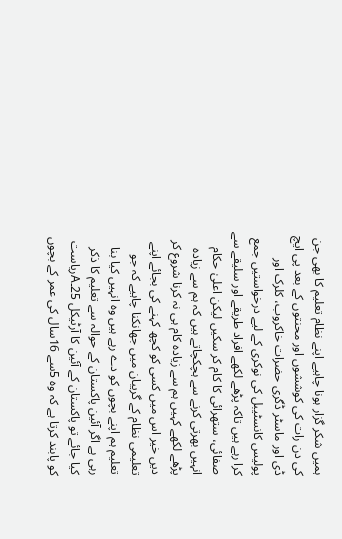ہمیں شکر گزار ہونا چاہیے اپنے نظام تعلیم کا بھی جن کی دن رات کی کوششوں اور محنتوں کے بعد پی ایچ ڈی اور ماسٹر ڈگری حضرات خاکروب، کلرک اور پولیس کانسٹیبل کی نوکری کے لیے درخواستیں جمع کرا رہے ہیں تاکہ پڑھے لکھے افراد طریقے اور سلیقے سے صفائی، ستھرائی کا کام کر سکیں لیکن اعلیٰ حکام انہیں بھرتی کرنے سے ہچکچاتے ہیں کہ ہم سے زیادہ پڑھے لکھے کہیں ہم سے زیادہ کام ہی نہ کرنا شروع کر دیں خیر اس میں کسی کو کچھ کہنے کی بجائے اپنے تعلیمی نظام کے گریبان میں جھانکنا چاہیے کہ جو تعلیم ہم اپنے بچوں کو دے رہے ہیں وہ انہیں کیا بنا رہی ہے اگر آئین پاکستان کے حوالہ سے تعلیم کا ذکر کیا جائے تو پاکستان کے آئین کا آرٹیکل 25۔Aریاست کو پابند کرتا ہے کہ وہ 5سے 16سال کی عمر کے بچوں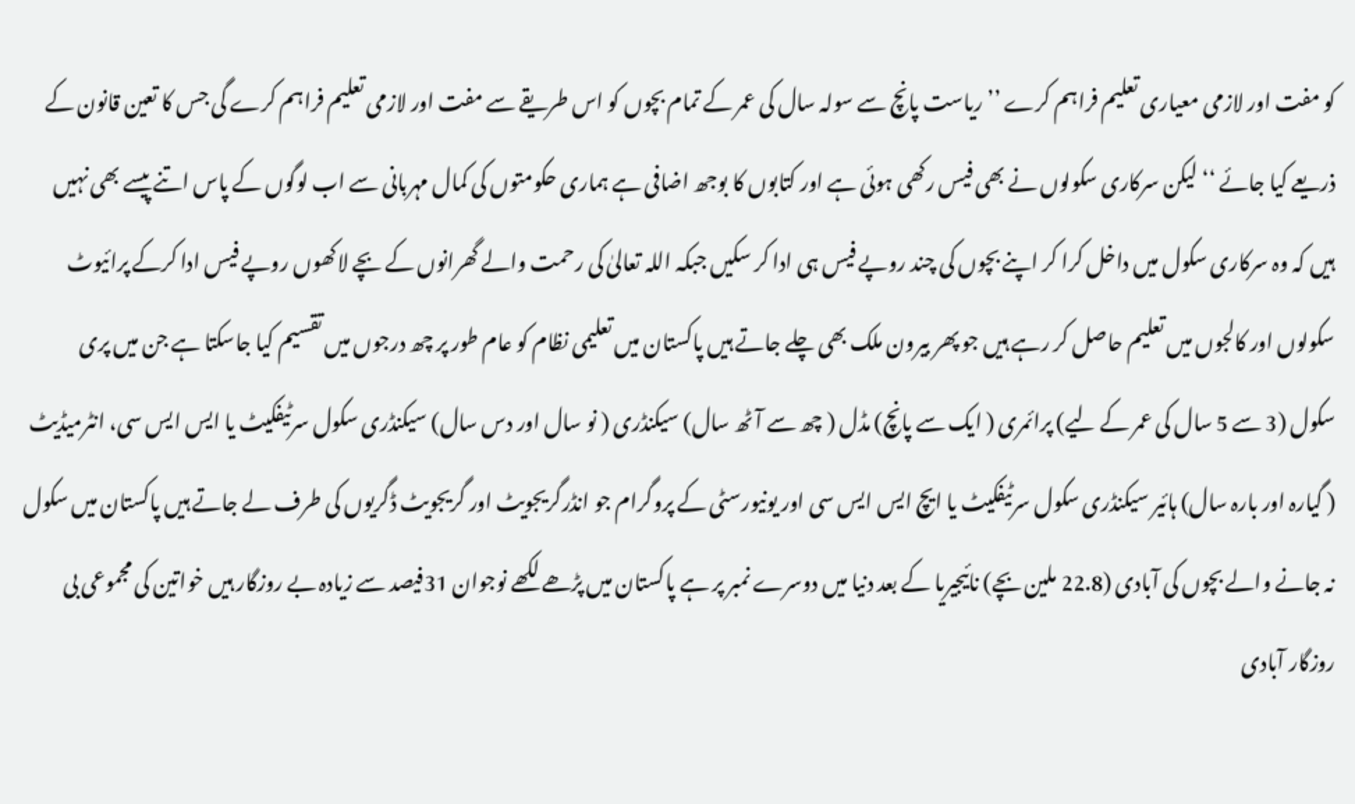کو مفت اور لازمی معیاری تعلیم فراہم کرے ’’ ریاست پانچ سے سولہ سال کی عمر کے تمام بچوں کو اس طریقے سے مفت اور لازمی تعلیم فراہم کرے گی جس کا تعین قانون کے ذریعے کیا جائے ‘‘ لیکن سرکاری سکولوں نے بھی فیس رکھی ہوئی ہے اور کتابوں کا بوجھ اضافی ہے ہماری حکومتوں کی کمال مہربانی سے اب لوگوں کے پاس اتنے پیسے بھی نہیں ہیں کہ وہ سرکاری سکول میں داخل کرا کر اپنے بچوں کی چند روپے فیس ہی ادا کر سکیں جبکہ اللہ تعالیٰ کی رحمت والے گھرانوں کے بچے لاکھوں روپے فیس ادا کرکے پرائیوٹ سکولوں اور کالجوں میں تعلیم حاصل کر رہے ہیں جو پھر بیرون ملک بھی چلے جاتے ہیں پاکستان میں تعلیمی نظام کو عام طور پر چھ درجوں میں تقسیم کیا جاسکتا ہے جن میں پری سکول (3 سے 5 سال کی عمر کے لیے) پرائمری ( ایک سے پانچ) مڈل ( چھ سے آٹھ سال) سیکنڈری ( نو سال اور دس سال) سیکنڈری سکول سرٹیفکیٹ یا ایس ایس سی، انٹرمیڈیٹ ( گیارہ اور بارہ سال) ہائیر سیکنڈری سکول سرٹیفکیٹ یا ایچ ایس ایس سی اور یونیورسٹی کے پروگرام جو انڈرگریجویٹ اور گریجویٹ ڈگریوں کی طرف لے جاتے ہیں پاکستان میں سکول نہ جانے والے بچوں کی آبادی (22.8 ملین بچے) نائیجیریا کے بعد دنیا میں دوسرے نمبر پر ہے پاکستان میں پڑھے لکھے نوجوان 31فیصد سے زیادہ بے روزگار ہیں خواتین کی مجموعی بی روزگار آبادی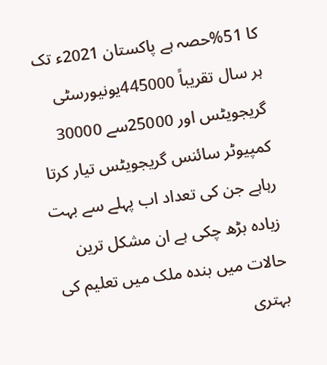کا 51%حصہ ہے پاکستان 2021ء تک ہر سال تقریباً 445000یونیورسٹی گریجویٹس اور 25000سے 30000
کمپیوٹر سائنس گریجویٹس تیار کرتا رہاہے جن کی تعداد اب پہلے سے بہت زیادہ بڑھ چکی ہے ان مشکل ترین حالات میں بندہ ملک میں تعلیم کی بہتری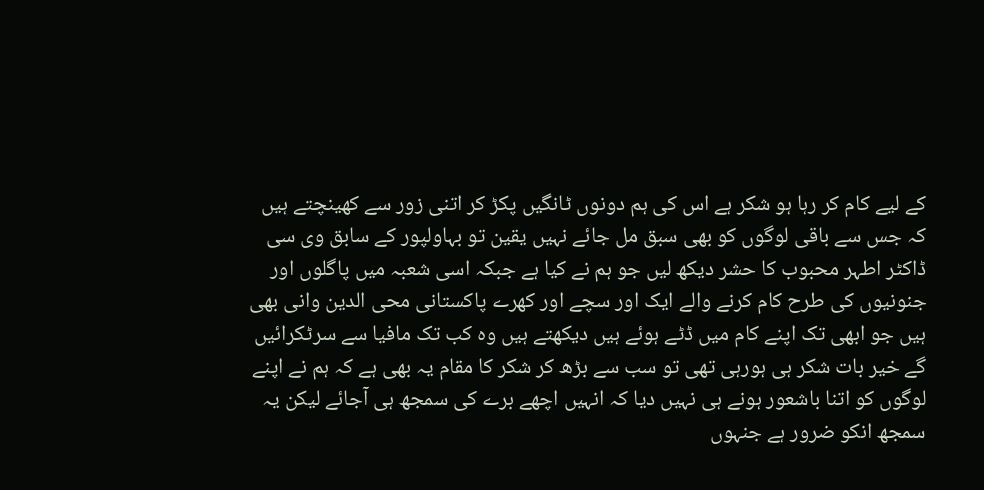کے لیے کام کر رہا ہو شکر ہے اس کی ہم دونوں ٹانگیں پکڑ کر اتنی زور سے کھینچتے ہیں کہ جس سے باقی لوگوں کو بھی سبق مل جائے نہیں یقین تو بہاولپور کے سابق وی سی ڈاکٹر اطہر محبوب کا حشر دیکھ لیں جو ہم نے کیا ہے جبکہ اسی شعبہ میں پاگلوں اور جنونیوں کی طرح کام کرنے والے ایک اور سچے اور کھرے پاکستانی محی الدین وانی بھی ہیں جو ابھی تک اپنے کام میں ڈٹے ہوئے ہیں دیکھتے ہیں وہ کب تک مافیا سے سرٹکرائیں گے خیر بات شکر ہی ہورہی تھی تو سب سے بڑھ کر شکر کا مقام یہ بھی ہے کہ ہم نے اپنے لوگوں کو اتنا باشعور ہونے ہی نہیں دیا کہ انہیں اچھے برے کی سمجھ ہی آجائے لیکن یہ سمجھ انکو ضرور ہے جنہوں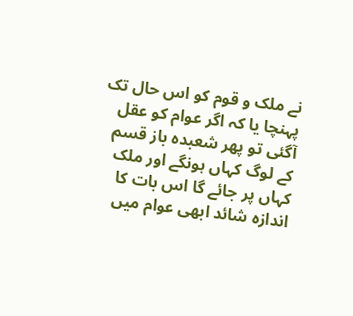نے ملک و قوم کو اس حال تک پہنچا یا کہ اگر عوام کو عقل آگئی تو پھر شعبدہ باز قسم کے لوگ کہاں ہونگے اور ملک کہاں پر جائے گا اس بات کا اندازہ شائد ابھی عوام میں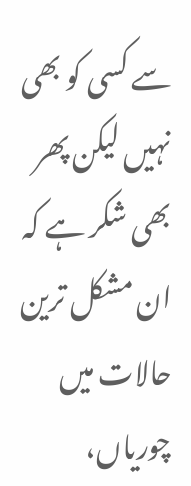سے کسی کو بھی نہیں لیکن پھر بھی شکر ہے کہ ان مشکل ترین حالات میں چوریاں،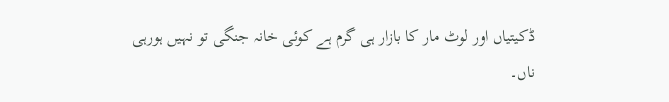ڈکیتیاں اور لوٹ مار کا بازار ہی گرم ہے کوئی خانہ جنگی تو نہیں ہورہی ناں۔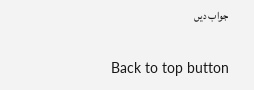جواب دیں

Back to top button